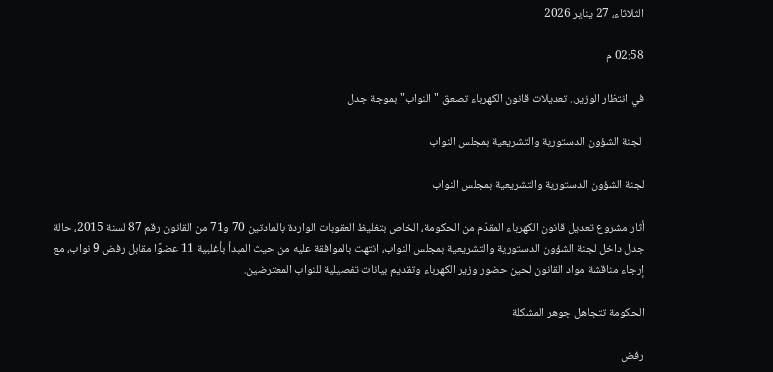الثلاثاء، 27 يناير 2026

02:58 م

في انتظار الوزير.. تعديلات قانون الكهرباء تصعق "النواب" بموجة جدل

 لجنة الشؤون الدستورية والتشريعية بمجلس النواب

لجنة الشؤون الدستورية والتشريعية بمجلس النواب

أثار مشروع تعديل قانون الكهرباء المقدّم من الحكومة، الخاص بتغليظ العقوبات الواردة بالمادتين 70 و71 من القانون رقم 87 لسنة 2015، حالة جدل داخل لجنة الشؤون الدستورية والتشريعية بمجلس النواب، انتهت بالموافقة عليه من حيث المبدأ بأغلبية 11 عضوًا مقابل رفض 9 نواب، مع إرجاء مناقشة مواد القانون لحين حضور وزير الكهرباء وتقديم بيانات تفصيلية للنواب المعترضين.

الحكومة تتجاهل جوهر المشكلة

رفض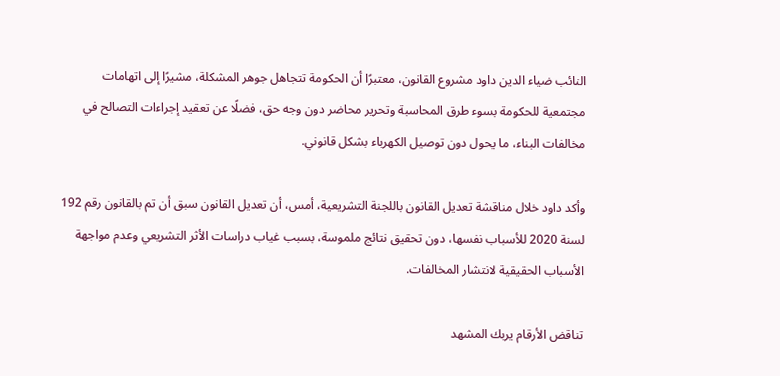النائب ضياء الدين داود مشروع القانون، معتبرًا أن الحكومة تتجاهل جوهر المشكلة، مشيرًا إلى اتهامات مجتمعية للحكومة بسوء طرق المحاسبة وتحرير محاضر دون وجه حق، فضلًا عن تعقيد إجراءات التصالح في مخالفات البناء، ما يحول دون توصيل الكهرباء بشكل قانوني.

وأكد داود خلال مناقشة تعديل القانون باللجنة التشريعية، أمس، أن تعديل القانون سبق أن تم بالقانون رقم 192 لسنة 2020 للأسباب نفسها، دون تحقيق نتائج ملموسة، بسبب غياب دراسات الأثر التشريعي وعدم مواجهة الأسباب الحقيقية لانتشار المخالفات.

تناقض الأرقام يربك المشهد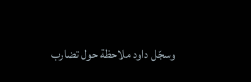وسجّل داود ملاحظة حول تضارب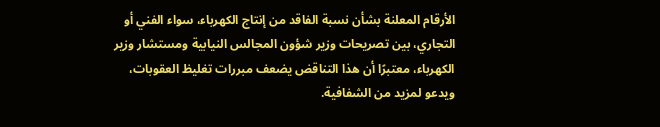الأرقام المعلنة بشأن نسبة الفاقد من إنتاج الكهرباء، سواء الفني أو التجاري، بين تصريحات وزير شؤون المجالس النيابية ومستشار وزير الكهرباء، معتبرًا أن هذا التناقض يضعف مبررات تغليظ العقوبات، ويدعو لمزيد من الشفافية.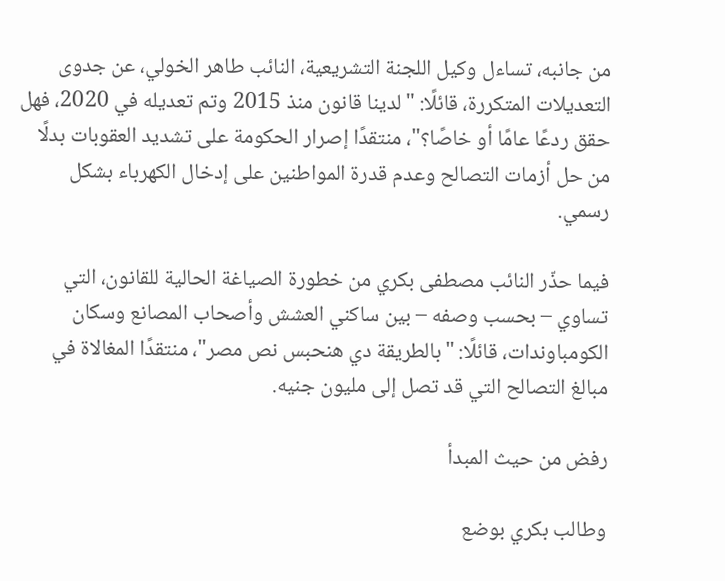من جانبه، تساءل وكيل اللجنة التشريعية، النائب طاهر الخولي، عن جدوى التعديلات المتكررة، قائلًا: "لدينا قانون منذ 2015 وتم تعديله في 2020، فهل حقق ردعًا عامًا أو خاصًا؟"، منتقدًا إصرار الحكومة على تشديد العقوبات بدلًا من حل أزمات التصالح وعدم قدرة المواطنين على إدخال الكهرباء بشكل رسمي.

فيما حذّر النائب مصطفى بكري من خطورة الصياغة الحالية للقانون، التي تساوي – بحسب وصفه – بين ساكني العشش وأصحاب المصانع وسكان الكومباوندات، قائلًا: "بالطريقة دي هنحبس نص مصر"، منتقدًا المغالاة في مبالغ التصالح التي قد تصل إلى مليون جنيه.

رفض من حيث المبدأ

وطالب بكري بوضع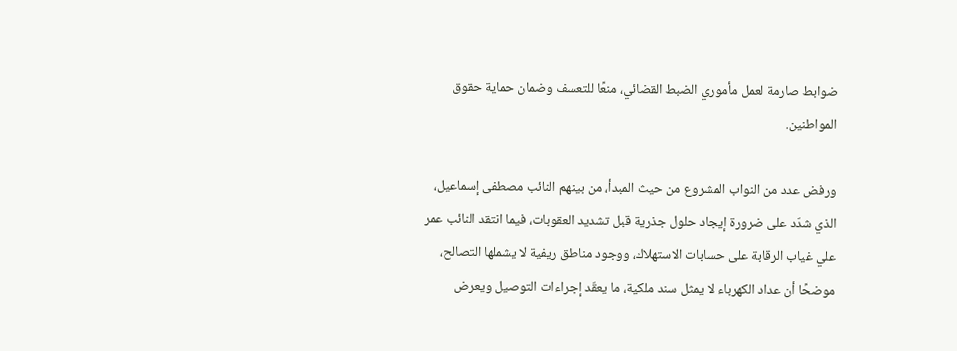ضوابط صارمة لعمل مأموري الضبط القضائي، منعًا للتعسف وضمان حماية حقوق المواطنين.

ورفض عدد من النواب المشروع من حيث المبدأ، من بينهم النائب مصطفى إسماعيل، الذي شدّد على ضرورة إيجاد حلول جذرية قبل تشديد العقوبات، فيما انتقد النائب عمر علي غياب الرقابة على حسابات الاستهلاك، ووجود مناطق ريفية لا يشملها التصالح، موضحًا أن عداد الكهرباء لا يمثل سند ملكية، ما يعقّد إجراءات التوصيل ويعرض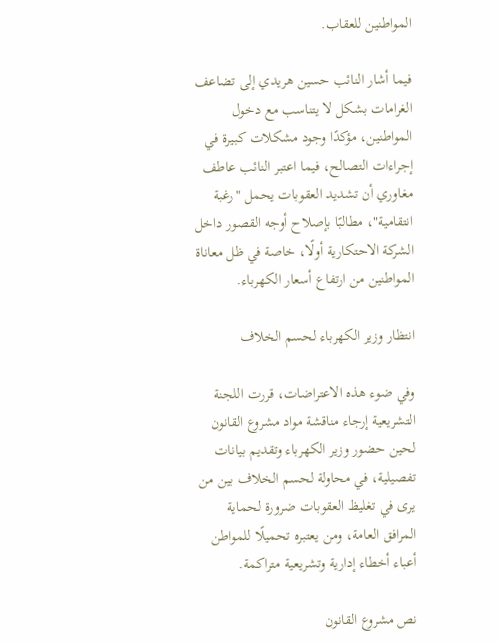المواطنين للعقاب.

فيما أشار النائب حسين هريدي إلى تضاعف الغرامات بشكل لا يتناسب مع دخول المواطنين، مؤكدًا وجود مشكلات كبيرة في إجراءات التصالح، فيما اعتبر النائب عاطف مغاوري أن تشديد العقوبات يحمل "رغبة انتقامية"، مطالبًا بإصلاح أوجه القصور داخل الشركة الاحتكارية أولًا، خاصة في ظل معاناة المواطنين من ارتفاع أسعار الكهرباء.

انتظار وزير الكهرباء لحسم الخلاف

وفي ضوء هذه الاعتراضات، قررت اللجنة التشريعية إرجاء مناقشة مواد مشروع القانون لحين حضور وزير الكهرباء وتقديم بيانات تفصيلية، في محاولة لحسم الخلاف بين من يرى في تغليظ العقوبات ضرورة لحماية المرافق العامة، ومن يعتبره تحميلًا للمواطن أعباء أخطاء إدارية وتشريعية متراكمة.

نص مشروع القانون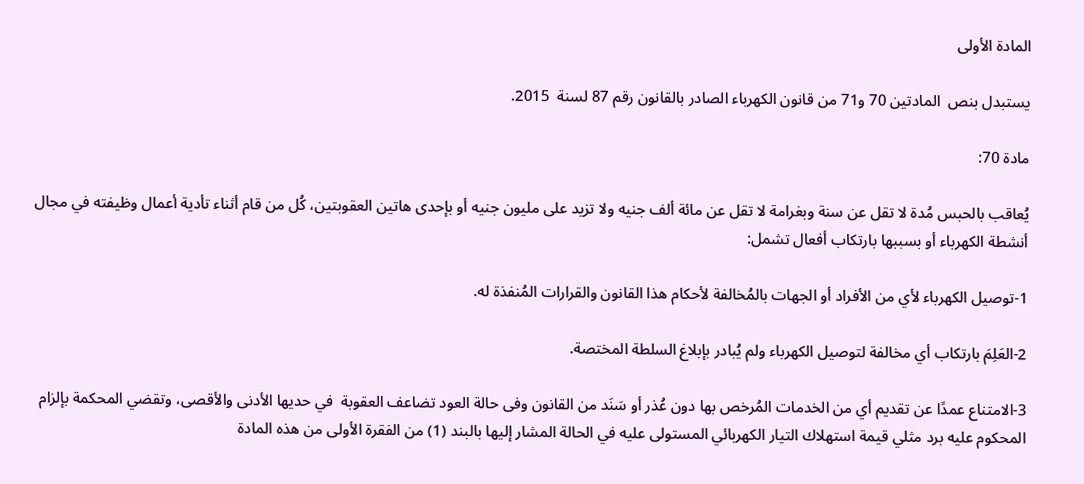المادة الأولى

يستبدل بنص  المادتين 70 و71 من قانون الكهرباء الصادر بالقانون رقم 87 لسنة  2015.

مادة 70:

يُعاقب بالحبس مُدة لا تقل عن سنة وبغرامة لا تقل عن مائة ألف جنيه ولا تزيد على مليون جنيه أو بإحدى هاتين العقوبتين، كُل من قام أثناء تأدية أعمال وظيفته في مجال أنشطة الكهرباء أو بسببها بارتكاب أفعال تشمل:

1-توصيل الكهرباء لأي من الأفراد أو الجهات بالمُخالفة لأحكام هذا القانون والقرارات المُنفذة له.

2-العَلِمَ بارتكاب أي مخالفة لتوصيل الكهرباء ولم يُبادر بإبلاغ السلطة المختصة.

3-الامتناع عمدًا عن تقديم أي من الخدمات المُرخص بها دون عُذر أو سَنَد من القانون وفى حالة العود تضاعف العقوبة  في حديها الأدنى والأقصى، وتقضي المحكمة بإلزام المحكوم عليه برد مثلي قيمة استهلاك التيار الكهربائي المستولى عليه في الحالة المشار إليها بالبند (1) من الفقرة الأولى من هذه المادة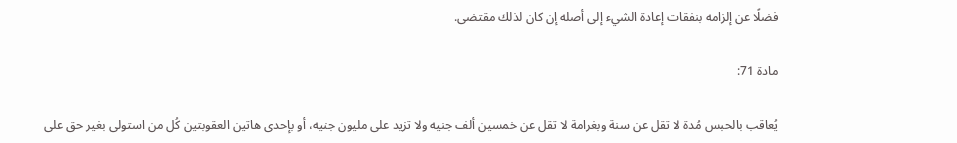فضلًا عن إلزامه بنفقات إعادة الشيء إلى أصله إن كان لذلك مقتضى.

مادة 71:

يُعاقب بالحبس مُدة لا تقل عن سنة وبغرامة لا تقل عن خمسين ألف جنيه ولا تزيد على مليون جنيه، أو بإحدى هاتين العقوبتين كُل من استولى بغير حق على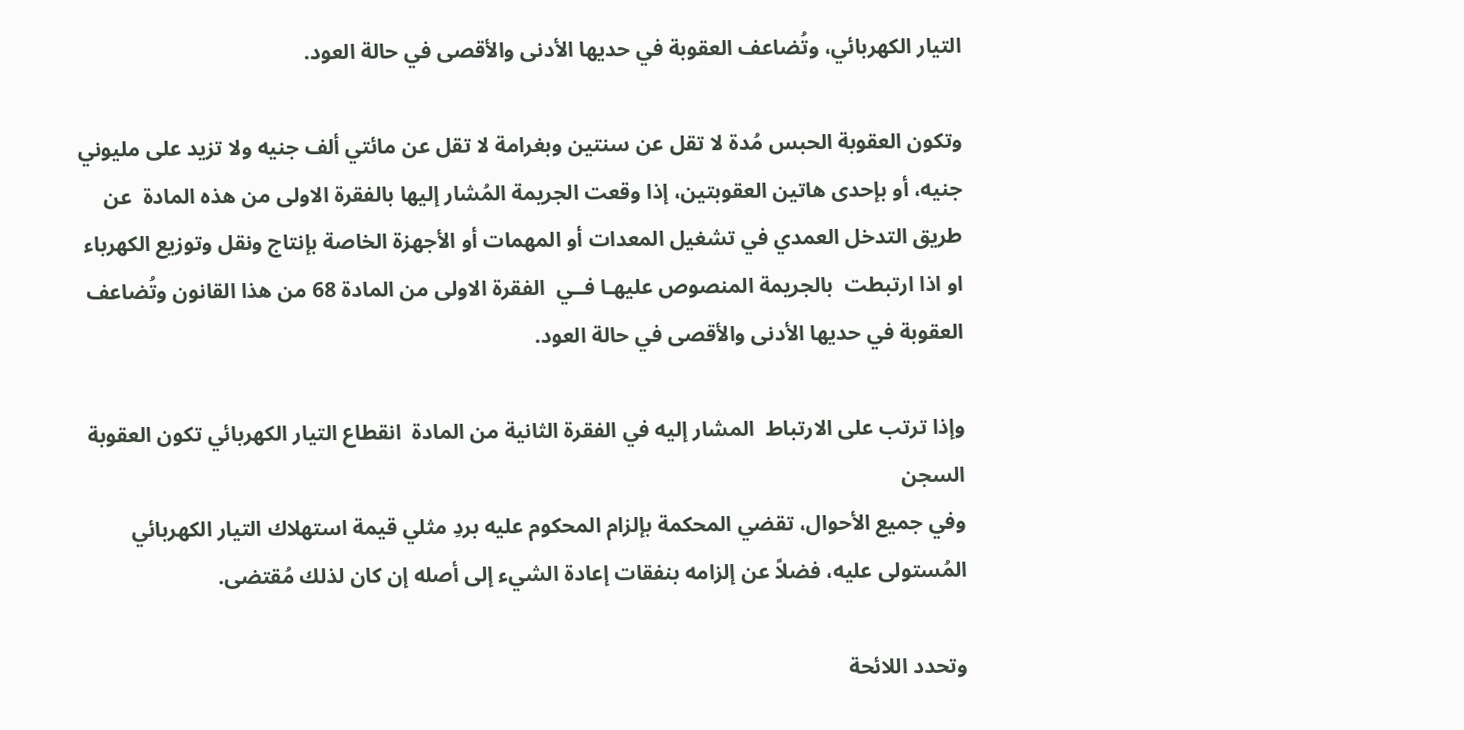التيار الكهربائي، وتُضاعف العقوبة في حديها الأدنى والأقصى في حالة العود.

وتكون العقوبة الحبس مُدة لا تقل عن سنتين وبغرامة لا تقل عن مائتي ألف جنيه ولا تزيد على مليوني جنيه، أو بإحدى هاتين العقوبتين، إذا وقعت الجريمة المُشار إليها بالفقرة الاولى من هذه المادة  عن طريق التدخل العمدي في تشغيل المعدات أو المهمات أو الأجهزة الخاصة بإنتاج ونقل وتوزيع الكهرباء او اذا ارتبطت  بالجريمة المنصوص عليهـا فــي  الفقرة الاولى من المادة 68 من هذا القانون وتُضاعف العقوبة في حديها الأدنى والأقصى في حالة العود.

وإذا ترتب على الارتباط  المشار إليه في الفقرة الثانية من المادة  انقطاع التيار الكهربائي تكون العقوبة السجن
وفي جميع الأحوال، تقضي المحكمة بإلزام المحكوم عليه بردِ مثلي قيمة استهلاك التيار الكهربائي المُستولى عليه، فضلاً عن إلزامه بنفقات إعادة الشيء إلى أصله إن كان لذلك مُقتضى.

وتحدد اللائحة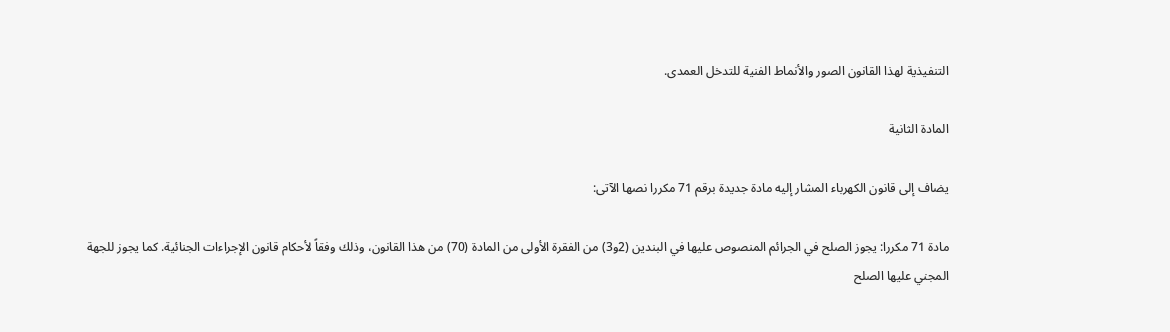التنفيذية لهذا القانون الصور والأنماط الفنية للتدخل العمدى.

المادة الثانية

يضاف إلى قانون الكهرباء المشار إليه مادة جديدة برقم 71 مكررا نصها الآتى:

مادة 71 مكررا: يجوز الصلح في الجرائم المنصوص عليها في البندين (2و3) من الفقرة الأولى من المادة (70) من هذا القانون، وذلك وفقاً لأحكام قانون الإجراءات الجنائية. كما يجوز للجهة المجني عليها الصلح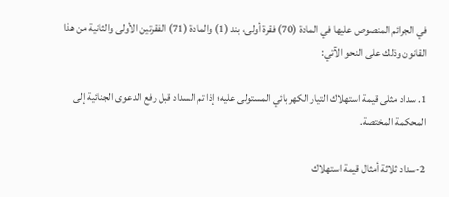في الجرائم المنصوص عليها في المادة (70) فقرة أولى، بند (1) والمادة (71) الفقرتين الأولى والثانية من هذا القانون وذلك على النحو الآتي:

1. سداد مثلى قيمة استهلاك التيار الكهربائي المستولى عليه؛ إذا تم السداد قبل رفع الدعوى الجنائية إلى المحكمة المختصة.

2-سداد ثلاثة أمثال قيمة استهلاك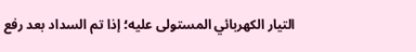التيار الكهربائي المستولى عليه؛ إذا تم السداد بعد رفع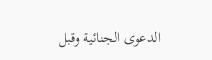الدعوى الجنائية وقبل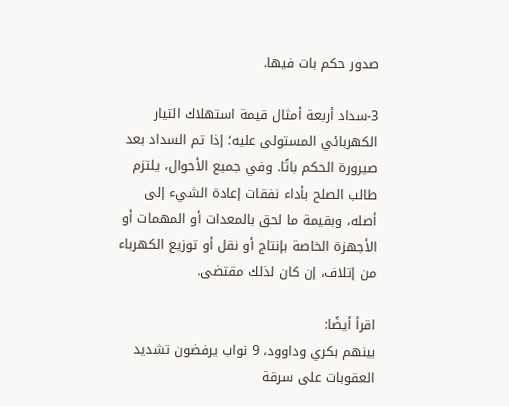صدور حكم بات فيها.

3-سداد أربعة أمثال قيمة استهلاك التيار الكهربائي المستولى عليه؛ إذا تم السداد بعد صيرورة الحكم باتًا. وفي جميع الأحوال، يلتزم طالب الصلح بأداء نفقات إعادة الشيء إلى أصله، وبقيمة ما لحق بالمعدات أو المهمات أو الأجهزة الخاصة بإنتاج أو نقل أو توزيع الكهرباء من إتلاف، إن كان لذلك مقتضى.

اقرأ أيضًا:
بينهم بكري وداوود، 9 نواب يرفضون تشديد العقوبات على سرقة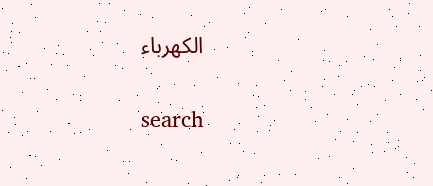الكهرباء

search